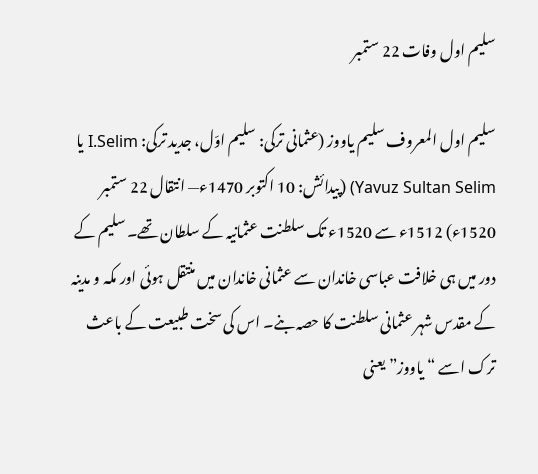سلیم اول وفات 22 ستمبر

سلیم اول المعروف سلیم یاووز (عثمانی ترکی: سليم اوّل، جدید ترکی: I.Selim یا Yavuz Sultan Selim) (پیدائش: 10 اکتوبر 1470ء— انتقال 22 ستمبر 1520ء) 1512ء سے 1520ء تک سلطنت عثمانیہ کے سلطان تھے۔ سلیم کے دور میں ہی خلافت عباسی خاندان سے عثمانی خاندان میں منتقل ہوئی اور مکہ و مدینہ کے مقدس شہر عثمانی سلطنت کا حصہ بنے۔ اس کی سخت طبیعت کے باعث ترک اسے “یاووز” یعنی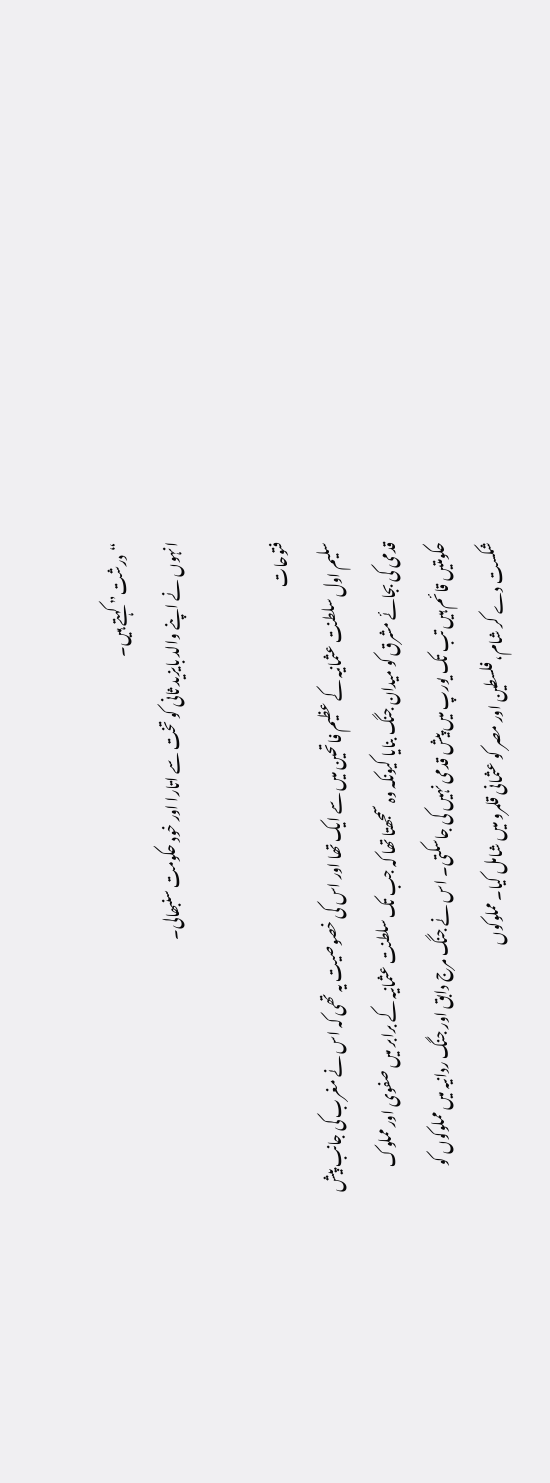“درشت” کہتے ہیں۔
انہوں نے اپنے والد بایزید ثانی کو تخت سے اتارا اور خود حکومت سنبھالی۔

فتوحات
سلیم اول سلطنت عثمانیہ کے عظیم فاتحین میں سے ایک تھا اور اس کی خصوصیت یہ تھی کہ اس نے مغرب کی جانب پیش قدمی کی بجائے مشرق کو میدان جنگ بنایا کیونکہ وہ سمجھتا تھا کہ جب تک سلطنت عثمانیہ کے برابر میں صفوی اور مملوک حکومتیں قائم ہیں تب تک یورپ میں پیش قدمی نہیں کی جاسکتی۔ اس نے جنگ مرج دابق اور جنگ ردانیہ میں مملوکوں کو شکست دے کر شام، فلسطین اور مصر کو عثمانی قلمرو میں شامل کیا۔ مملوکوں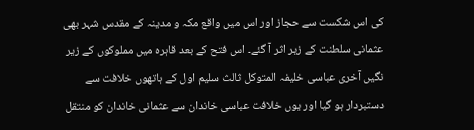کی اس شکست سے حجاز اور اس میں واقع مکہ و مدینہ کے مقدس شہر بھی عثمانی سلطنت کے زیر اثر آ گئے۔ اس فتح کے بعد قاہرہ میں مملوکوں کے زیر نگیں آخری عباسی خلیفہ المتوکل ثالث سلیم اول کے ہاتھوں خلافت سے دستبردار ہو گیا اور یوں خلافت عباسی خاندان سے عثمانی خاندان کو منتقل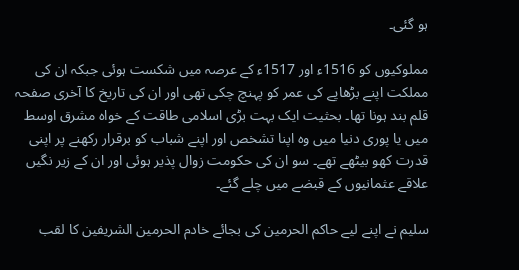ہو گئی۔

مملوکیوں کو 1516ء اور 1517ء کے عرصہ میں شکست ہوئی جبکہ ان کی مملکت اپنے بڑھاپے کی عمر کو پہنچ چکی تھی اور ان کی تاریخ کا آخری صفحہ قلم بند ہونا تھا۔ بحثیت ایک بہت بڑی اسلامی طاقت کے خواہ مشرق اوسط میں یا پوری دنیا میں وہ اپنا تشخص اور اپنے شباب کو برقرار رکھنے پر اپنی قدرت کھو بیٹھے تھے۔ سو ان کی حکومت زوال پذیر ہوئی اور ان کے زیر نگیں علاقے عثمانیوں کے قبضے میں چلے گئے۔

سلیم نے اپنے لیے حاکم الحرمین کی بجائے خادم الحرمین الشریفین کا لقب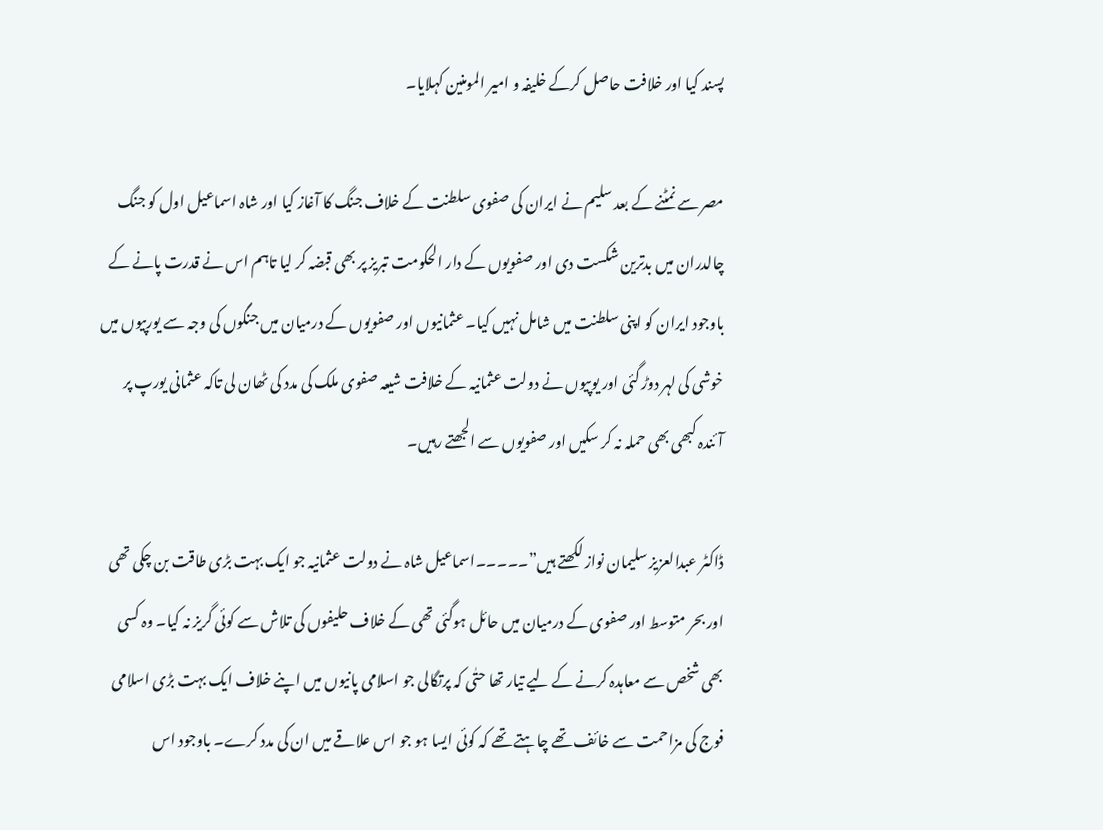پسند کیا اور خلافت حاصل کرکے خلیفہ و امیر المومنین کہلایا۔

مصر سے نمٹنے کے بعد سلیم نے ایران کی صفوی سلطنت کے خلاف جنگ کا آغاز کیا اور شاہ اسماعیل اول کو جنگ چالدران میں بدترین شکست دی اور صفویوں کے دار الحکومت تبریز پر بھی قبضہ کر لیا تاہم اس نے قدرت پانے کے باوجود ایران کو اپنی سلطنت میں شامل نہیں کیا۔ عثمانیوں اور صفویوں کے درمیان میں جنگوں کی وجہ سے یورپیوں میں خوشی کی لہر دوڑ گئی اور یوپیوں نے دولت عثمانیہ کے خلافت شیعہ صفوی ملک کی مدد کی ٹھان لی تاکہ عثمانی یورپ پر آئندہ کبھی بھی حملہ نہ کر سکیں اور صفویوں سے الجھتے رہیں۔

ڈاکٹر عبدالعزیز سلیمان نواز لکھتے ہیں”۔۔۔۔۔اسماعیل شاہ نے دولت عثمانیہ جو ایک بہت بڑی طاقت بن چکی تھی اور بحر متوسط اور صفوی کے درمیان میں حائل ہوگئی تھی کے خلاف حلیفوں کی تلاش سے کوئی گریز نہ کیا۔ وہ کسی بھی شخص سے معاہدہ کرنے کے لیے تیار تھا حتٰی کہ پرتگالی جو اسلامی پانیوں میں اپنے خلاف ایک بہت بڑی اسلامی فوج کی مزاحمت سے خائف تھے چاہتے تھے کہ کوئی ایسا ہو جو اس علاقے میں ان کی مدد کرے۔ باوجود اس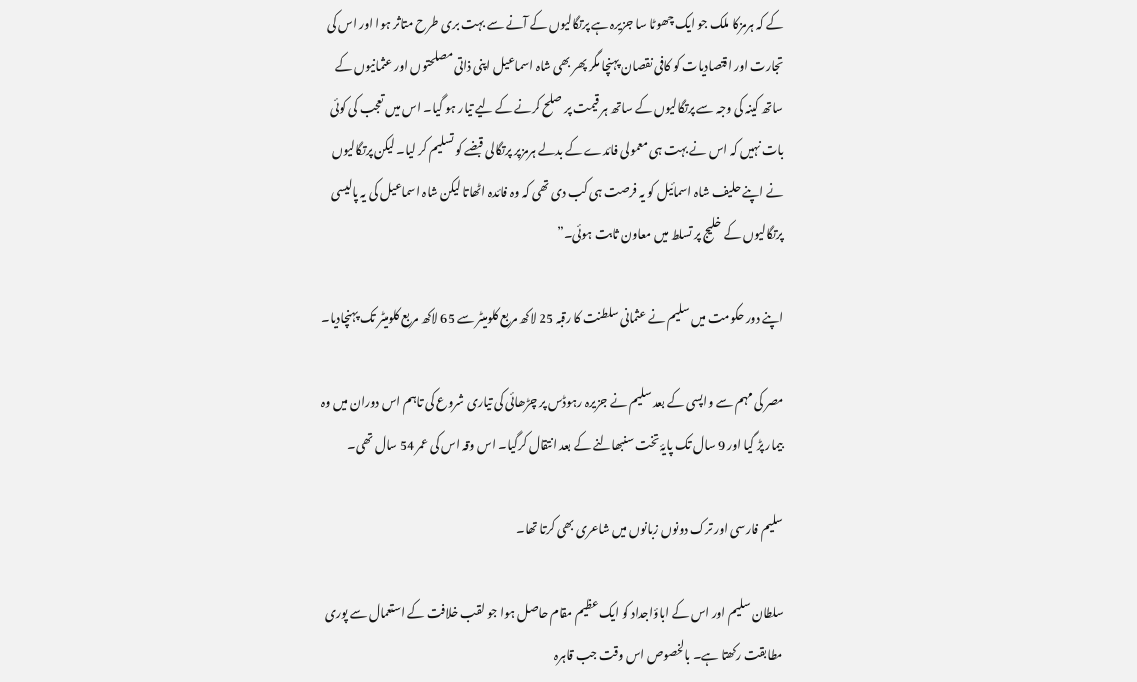کے کہ ہرمزکا ملک جو ایک چھوٹا سا جزیرہ ہے پرتگالیوں کے آنے سے بہت بری طرح متاثر ہوا اور اس کی تجارت اور اقتصادیات کو کافی نقصان پہنچا مگر پھر بھی شاہ اسماعیل اپنی ذاتی مصلحتوں اور عثمانیوں کے ساتھ کینہ کی وجہ سے پرتگالیوں کے ساتھ ہر قیمت پر صلح کرنے کے لیے تیار ہو گیا۔ اس میں تعجب کی کوئی بات نہیں کہ اس نے بہت ہی معمولی فائدے کے بدلے ہرمزپر پرتگالی قبضے کو تسلیم کر لیا۔ لیکن پرتگالیوں نے اپنے حلیف شاہ اسمائیل کو یہ فرصت ہی کب دی تھی کہ وہ فائدہ اٹھاتا لیکن شاہ اسماعیل کی یہ پالیسی پرتگالیوں کے خلیج پر تسلط میں معاون ثابت ہوئی۔”

اپنے دور حکومت میں سلیم نے عثمانی سلطنت کا رقبہ 25 لاکھ مربع کلومیٹر سے 65 لاکھ مربع کلومیٹر تک پہنچادیا۔

مصر کی مہم سے واپسی کے بعد سلیم نے جزیرہ رہوڈس پر چڑھائی کی تیاری شروع کی تاہم اس دوران میں وہ بیمار پڑ گیا اور 9 سال تک پایۂ تخت سنبھالنے کے بعد انتقال کرگیا۔ اس وقہ اس کی عمر 54 سال تھی۔

سلیم فارسی اور ترک دونوں زبانوں میں شاعری بھی کرتا تھا۔

سلطان سلیم اور اس کے اباؤاجداد کو ایک عظیم مقام حاصل ہوا جو لقب خلافت کے استعمال سے پوری مطابقت رکھتا ہے۔ بالخصوص اس وقت جب قاہرہ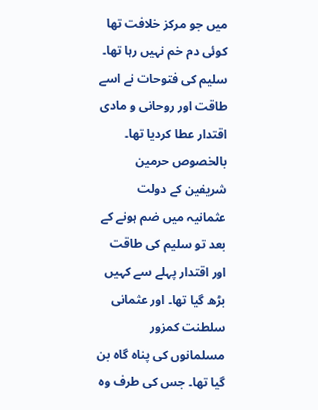میں جو مرکز خلافت تھا کوئی دم خم نہیں رہا تھا۔ سلیم کی فتوحات نے اسے طاقت اور روحانی و مادی اقتدار عطا کردیا تھا۔ بالخصوص حرمین شریفین کے دولت عثمانیہ میں ضم ہونے کے بعد تو سلیم کی طاقت اور اقتدار پہلے سے کہیں بڑھ گیا تھا۔ اور عثمانی سلطنت کمزور مسلمانوں کی پناہ گاہ بن گیا تھا۔ جس کی طرف وہ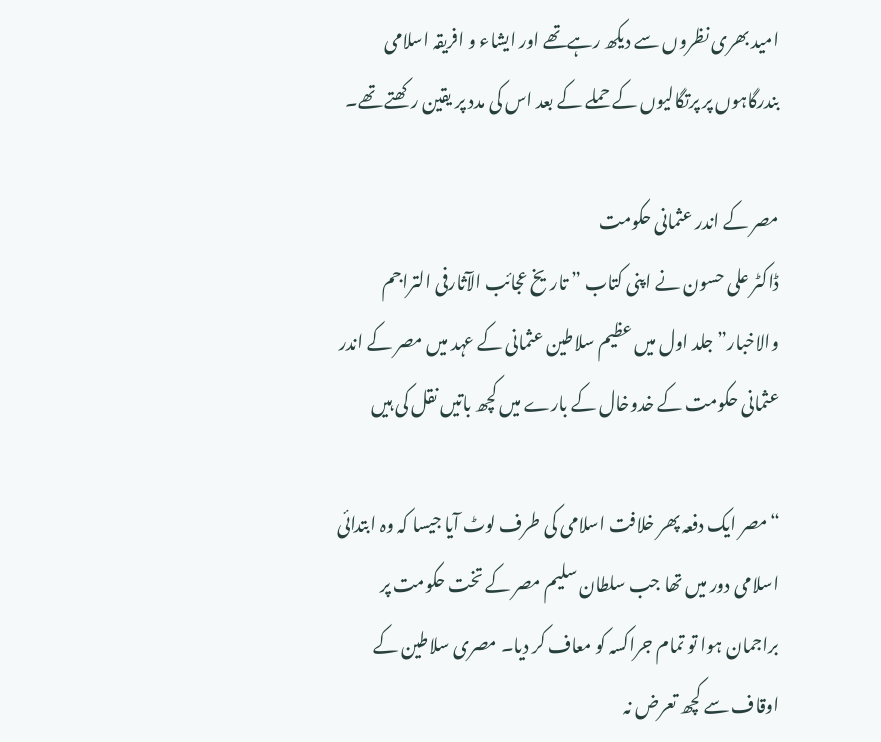امید بھری نظروں سے دیکھ رہےتھے اور ایشاء و افریقہ اسلامی بندرگاہوں پر پرتگالیوں کے حملے کے بعد اس کی مدد پر یقین رکھتے تھے۔

مصر کے اندر عثمانی حکومت
ڈاکٹر علی حسون نے اپنی کتاب ” تاریخ عجائب الآثارفی التراجم والاخبار” جلد اول میں عظیم سلاطین عثمانی کے عہد میں مصر کے اندر عثمانی حکومت کے خدوخال کے بارے میں کچھ باتیں نقل کی ہیں

“مصر ایک دفعہ پھر خلافت اسلامی کی طرف لوٹ آیا جیسا کہ وہ ابتدائی اسلامی دور میں تھا جب سلطان سلیم مصر کے تخت حکومت پر براجمان ہوا تو تمام جراکسہ کو معاف کر دیا۔ مصری سلاطین کے اوقاف سے کچھ تعرض نہ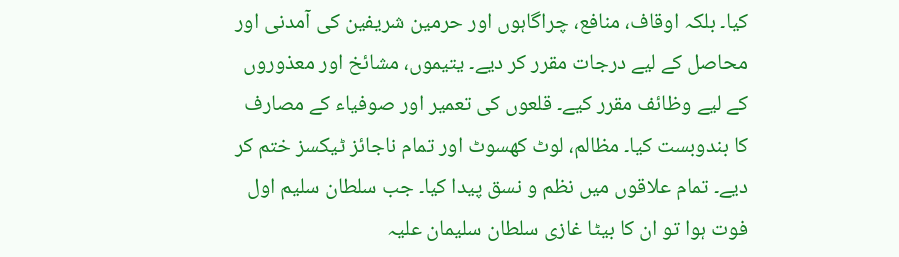کیا۔ بلکہ اوقاف، منافع، چراگاہوں اور حرمین شریفین کی آمدنی اور محاصل کے لیے درجات مقرر کر دیے۔ یتیموں، مشائخ اور معذوروں کے لیے وظائف مقرر کیے۔ قلعوں کی تعمیر اور صوفیاء کے مصارف کا بندوبست کیا۔ مظالم، لوٹ کھسوٹ اور تمام ناجائز ٹیکسز ختم کر دیے۔ تمام علاقوں میں نظم و نسق پیدا کیا۔ جب سلطان سلیم اول فوت ہوا تو ان کا بیٹا غازی سلطان سلیمان علیہ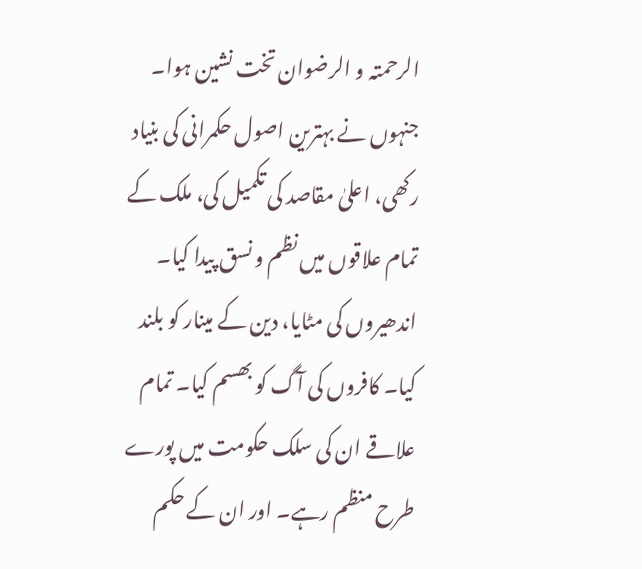الرحمتہ و الرضوان تخت نشین ہوا۔ جنہوں نے بہترین اصول حکمرانی کی بنیاد رکھی، اعلیٰ مقاصد کی تکمیل کی، ملک کے تمام علاقوں میں نظم و نسق پیدا کیا۔ اندھیروں کی مٹایا، دین کے مینار کو بلند کیا۔ کافروں کی آگ کو بھسم کیا۔ تمام علاقے ان کی سلک حکومت میں پورے طرح منظم رہے۔ اور ان کے حکم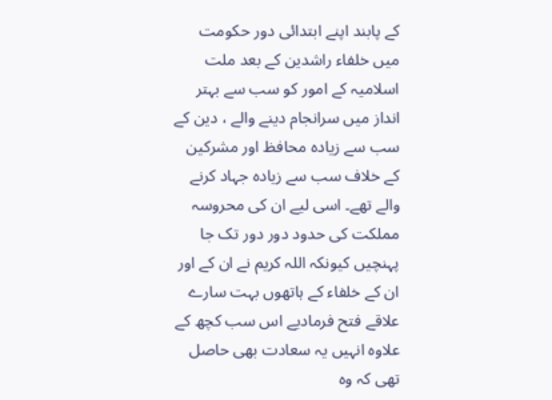کے پابند اپنے ابتدائی دور حکومت میں خلفاء راشدین کے بعد ملت اسلامیہ کے امور کو سب سے بہتر انداز میں سرانجام دینے والے ، دین کے سب سے زیادہ محافظ اور مشرکین کے خلاف سب سے زیادہ جہاد کرنے والے تھے۔ اسی لیے ان کی محروسہ مملکت کی حدود دور دور تک جا پہنچیں کیونکہ اللہ کریم نے ان کے اور ان کے خلفاء کے ہاتھوں بہت سارے علاقے فتح فرمادیے اس سب کچھ کے علاوہ انہیں یہ سعادت بھی حاصل تھی کہ وہ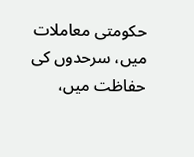حکومتی معاملات میں، سرحدوں کی حفاظت میں،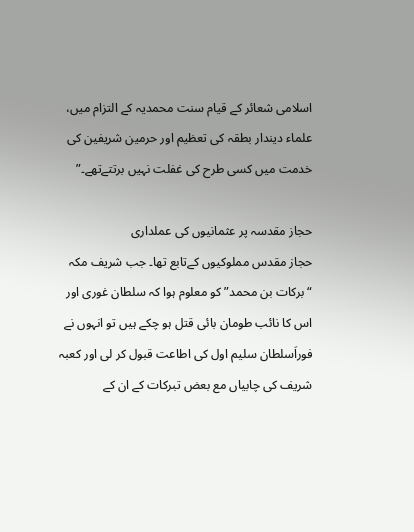اسلامی شعائر کے قیام سنت محمدیہ کے التزام میں، علماء دیندار بطقہ کی تعظیم اور حرمین شریفین کی خدمت میں کسی طرح کی غفلت نہیں برتتےتھے۔”

حجاز مقدسہ پر عثمانیوں کی عملداری
حجاز مقدس مملوکیوں کےتابع تھا۔ جب شریف مکہ “برکات بن محمد” کو معلوم ہوا کہ سلطان غوری اور اس کا نائب طومان بائی قتل ہو چکے ہیں تو انہوں نے فوراَسلطان سلیم اول کی اطاعت قبول کر لی اور کعبہ شریف کی چابیاں مع بعض تبرکات کے ان کے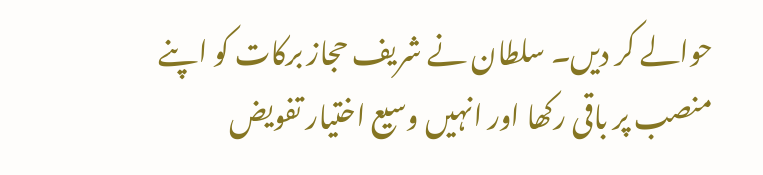حوالے کر دیں۔ سلطان نے شریف حجاز برکات کو اپنے منصب پر باقی رکھا اور انہیں وسیع اختیار تفویض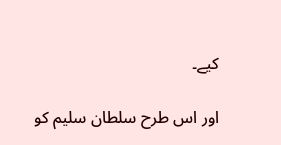کیے۔

اور اس طرح سلطان سلیم کو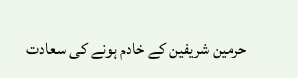حرمین شریفین کے خادم ہونے کی سعادت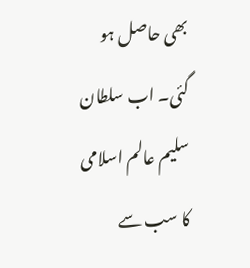بھی حاصل ہو گئی۔ اب سلطان سلیم عالم اسلامی کا سب سے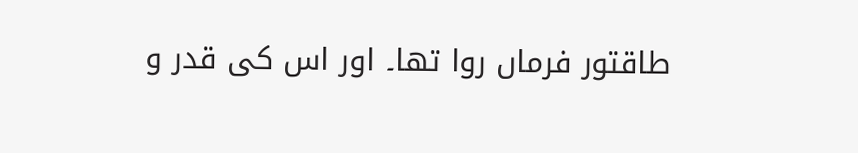طاقتور فرماں روا تھا۔ اور اس کی قدر و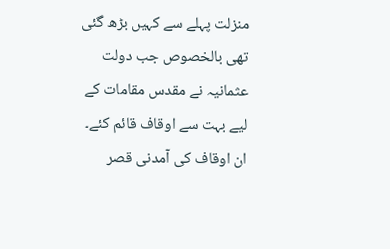منزلت پہلے سے کہیں بڑھ گئی تھی بالخصوص جب دولت عثمانیہ نے مقدس مقامات کے لیے بہت سے اوقاف قائم کئے۔ ان اوقاف کی آمدنی قصر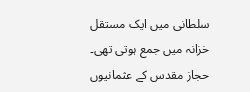سلطانی میں ایک مستقل خزانہ میں جمع ہوتی تھی۔ حجاز مقدس کے عثمانیوں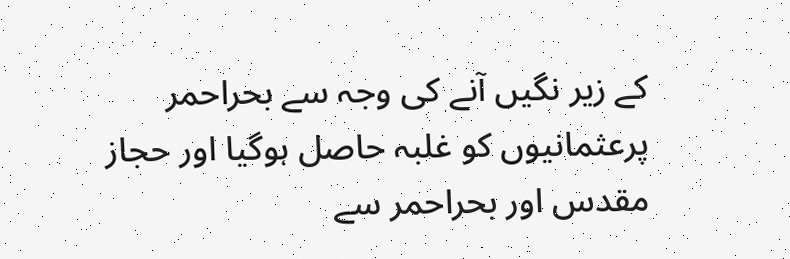کے زیر نگیں آنے کی وجہ سے بحراحمر پرعثمانیوں کو غلبہ حاصل ہوگیا اور حجاز مقدس اور بحراحمر سے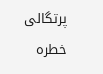پرتگالی خطرہ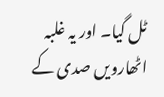ٹل گیا۔ اور یہ غلبہ اٹھارویں صدی کے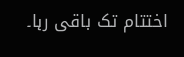اختتام تک باقی رہا۔